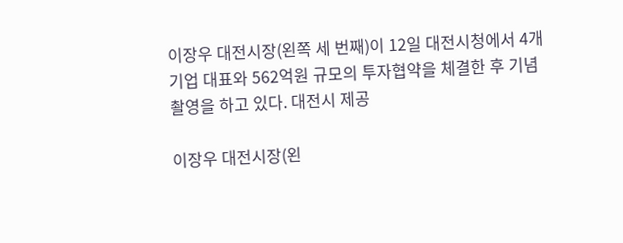이장우 대전시장(왼쪽 세 번째)이 12일 대전시청에서 4개 기업 대표와 562억원 규모의 투자협약을 체결한 후 기념촬영을 하고 있다. 대전시 제공

이장우 대전시장(왼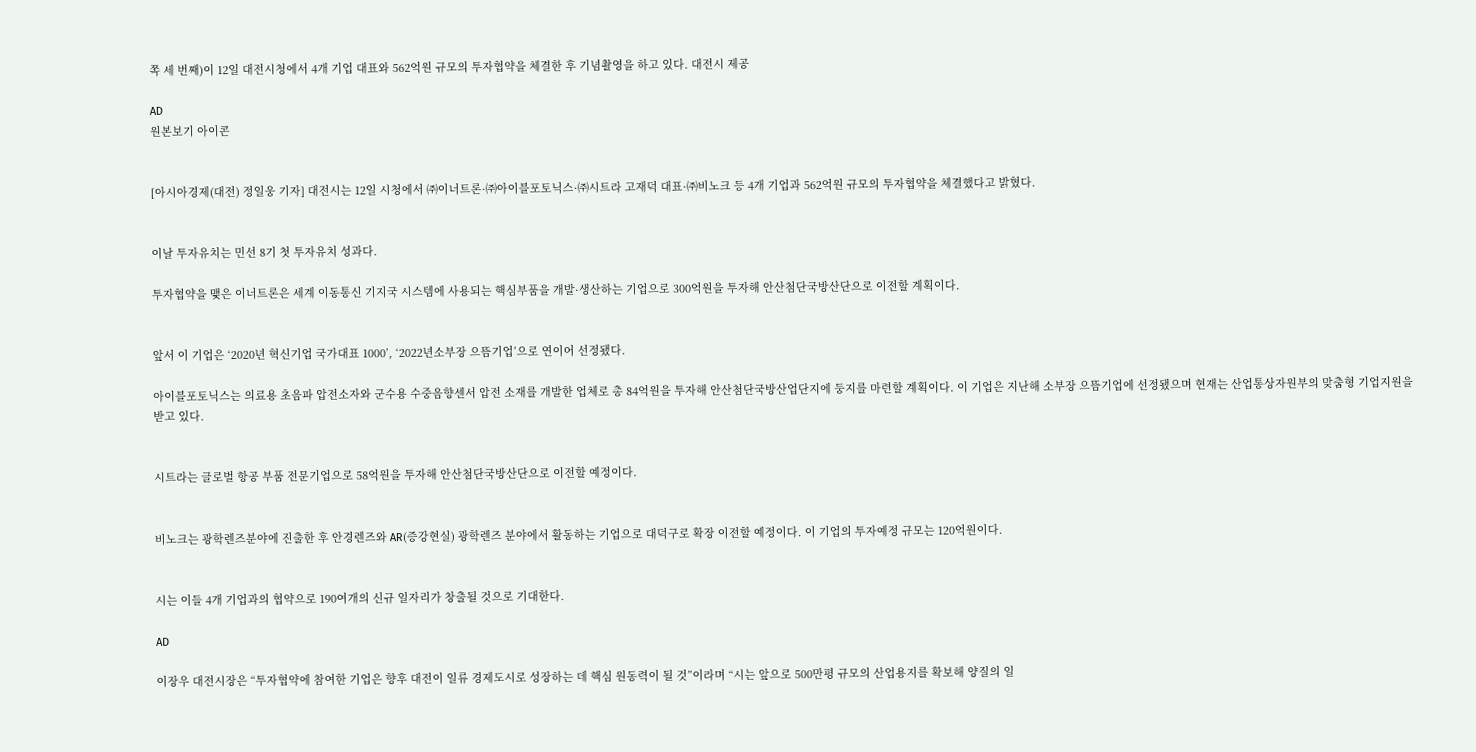쪽 세 번째)이 12일 대전시청에서 4개 기업 대표와 562억원 규모의 투자협약을 체결한 후 기념촬영을 하고 있다. 대전시 제공

AD
원본보기 아이콘


[아시아경제(대전) 정일웅 기자] 대전시는 12일 시청에서 ㈜이너트론·㈜아이블포토닉스·㈜시트라 고재덕 대표·㈜비노크 등 4개 기업과 562억원 규모의 투자협약을 체결했다고 밝혔다.


이날 투자유치는 민선 8기 첫 투자유치 성과다.

투자협약을 맺은 이너트론은 세계 이동통신 기지국 시스템에 사용되는 핵심부품을 개발·생산하는 기업으로 300억원을 투자해 안산첨단국방산단으로 이전할 계획이다.


앞서 이 기업은 ‘2020년 혁신기업 국가대표 1000’, ‘2022년소부장 으뜸기업’으로 연이어 선정됐다.

아이블포토닉스는 의료용 초음파 압전소자와 군수용 수중음향센서 압전 소재를 개발한 업체로 총 84억원을 투자해 안산첨단국방산업단지에 둥지를 마련할 계획이다. 이 기업은 지난해 소부장 으뜸기업에 선정됐으며 현재는 산업통상자원부의 맞춤형 기업지원을 받고 있다.


시트라는 글로벌 항공 부품 전문기업으로 58억원을 투자해 안산첨단국방산단으로 이전할 예정이다.


비노크는 광학렌즈분야에 진출한 후 안경렌즈와 AR(증강현실) 광학렌즈 분야에서 활동하는 기업으로 대덕구로 확장 이전할 예정이다. 이 기업의 투자예정 규모는 120억원이다.


시는 이들 4개 기업과의 협약으로 190여개의 신규 일자리가 창출될 것으로 기대한다.

AD

이장우 대전시장은 “투자협약에 참여한 기업은 향후 대전이 일류 경제도시로 성장하는 데 핵심 원동력이 될 것”이라며 “시는 앞으로 500만평 규모의 산업용지를 확보해 양질의 일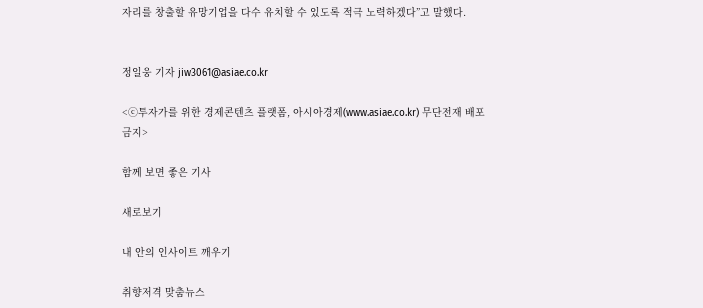자리를 창출할 유망기업을 다수 유치할 수 있도록 적극 노력하겠다”고 말했다.


정일웅 기자 jiw3061@asiae.co.kr

<ⓒ투자가를 위한 경제콘텐츠 플랫폼, 아시아경제(www.asiae.co.kr) 무단전재 배포금지>

함께 보면 좋은 기사

새로보기

내 안의 인사이트 깨우기

취향저격 맞춤뉴스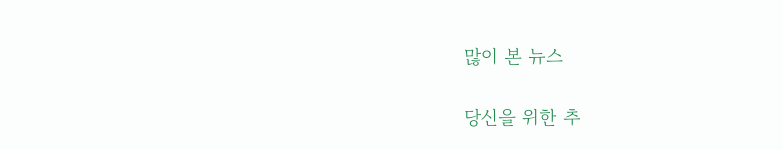많이 본 뉴스

당신을 위한 추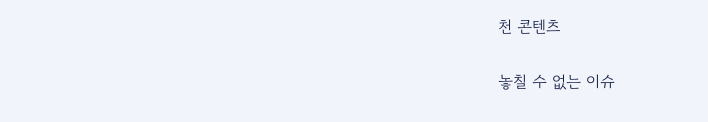천 콘텐츠

놓칠 수 없는 이슈